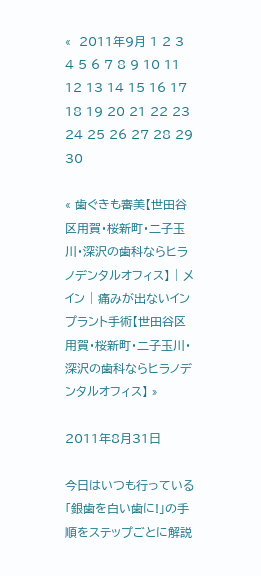«  2011年9月 1 2 3 4 5 6 7 8 9 10 11 12 13 14 15 16 17 18 19 20 21 22 23 24 25 26 27 28 29 30

« 歯ぐきも審美【世田谷区用賀・桜新町・二子玉川・深沢の歯科ならヒラノデンタルオフィス】 | メイン | 痛みが出ないインプラント手術【世田谷区用賀・桜新町・二子玉川・深沢の歯科ならヒラノデンタルオフィス】 »

2011年8月31日

今日はいつも行っている「銀歯を白い歯に!」の手順をステップごとに解説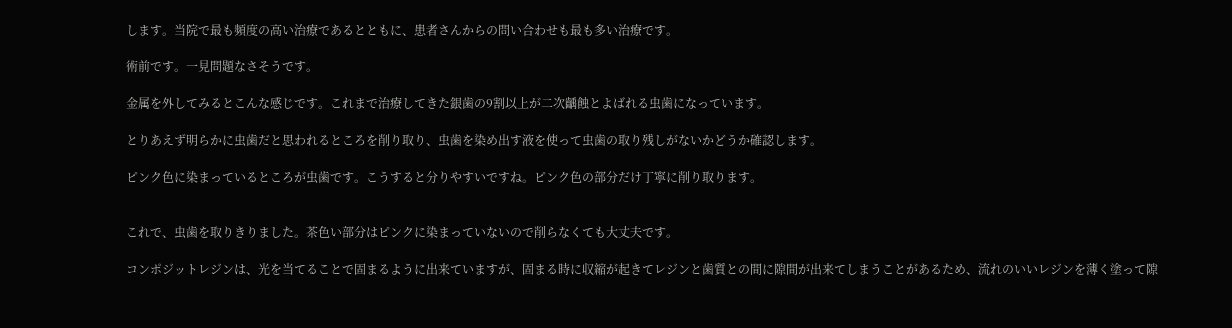します。当院で最も頻度の高い治療であるとともに、患者さんからの問い合わせも最も多い治療です。

術前です。一見問題なさそうです。

金属を外してみるとこんな感じです。これまで治療してきた銀歯の9割以上が二次齲蝕とよばれる虫歯になっています。

とりあえず明らかに虫歯だと思われるところを削り取り、虫歯を染め出す液を使って虫歯の取り残しがないかどうか確認します。

ピンク色に染まっているところが虫歯です。こうすると分りやすいですね。ピンク色の部分だけ丁寧に削り取ります。


これで、虫歯を取りきりました。茶色い部分はピンクに染まっていないので削らなくても大丈夫です。

コンポジットレジンは、光を当てることで固まるように出来ていますが、固まる時に収縮が起きてレジンと歯質との間に隙間が出来てしまうことがあるため、流れのいいレジンを薄く塗って隙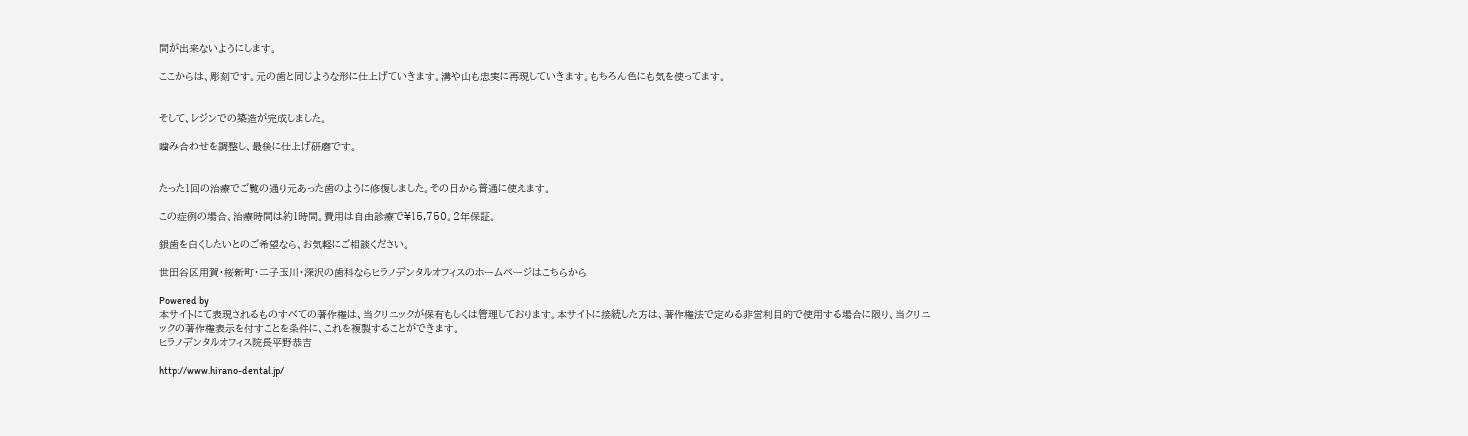間が出来ないようにします。

ここからは、彫刻です。元の歯と同じような形に仕上げていきます。溝や山も忠実に再現していきます。もちろん色にも気を使ってます。


そして、レジンでの築造が完成しました。

噛み合わせを調整し、最後に仕上げ研磨です。


たった1回の治療でご覧の通り元あった歯のように修復しました。その日から普通に使えます。

この症例の場合、治療時間は約1時間。費用は自由診療で¥15,750。2年保証。

銀歯を白くしたいとのご希望なら、お気軽にご相談ください。

世田谷区用賀・桜新町・二子玉川・深沢の歯科ならヒラノデンタルオフィスのホームページはこちらから

Powered by
本サイトにて表現されるものすべての著作権は、当クリニックが保有もしくは管理しております。本サイトに接続した方は、著作権法で定める非営利目的で使用する場合に限り、当クリニックの著作権表示を付すことを条件に、これを複製することができます。
ヒラノデンタルオフィス院長平野恭吉

http://www.hirano-dental.jp/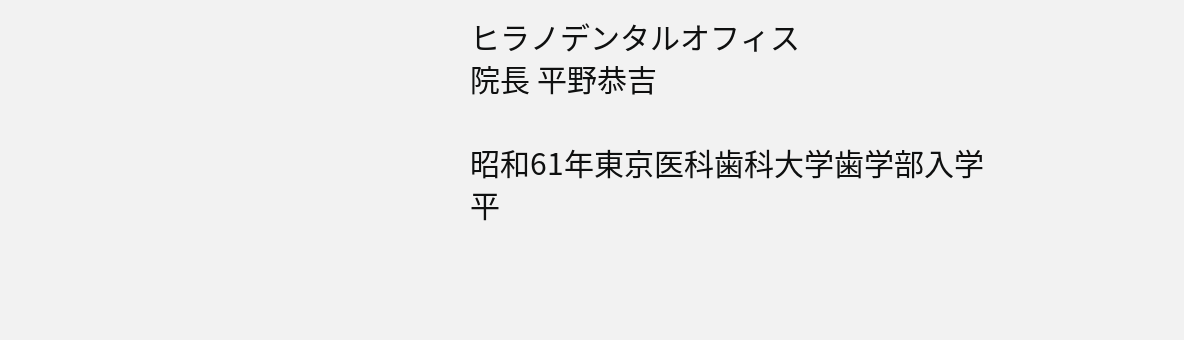ヒラノデンタルオフィス
院長 平野恭吉

昭和61年東京医科歯科大学歯学部入学
平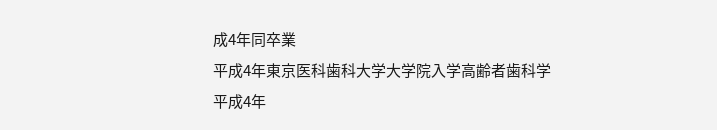成4年同卒業
平成4年東京医科歯科大学大学院入学高齢者歯科学
平成4年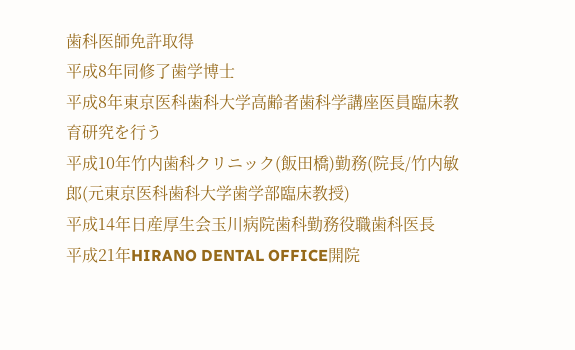歯科医師免許取得
平成8年同修了歯学博士
平成8年東京医科歯科大学高齢者歯科学講座医員臨床教育研究を行う
平成10年竹内歯科クリニック(飯田橋)勤務(院長/竹内敏郎(元東京医科歯科大学歯学部臨床教授)
平成14年日産厚生会玉川病院歯科勤務役職歯科医長
平成21年HIRANO DENTAL OFFICE開院